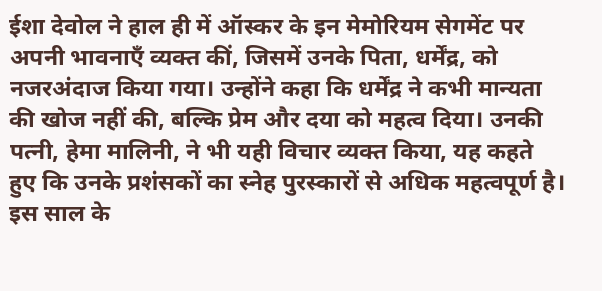ईशा देवोल ने हाल ही में ऑस्कर के इन मेमोरियम सेगमेंट पर अपनी भावनाएँ व्यक्त कीं, जिसमें उनके पिता, धर्मेंद्र, को नजरअंदाज किया गया। उन्होंने कहा कि धर्मेंद्र ने कभी मान्यता की खोज नहीं की, बल्कि प्रेम और दया को महत्व दिया। उनकी पत्नी, हेमा मालिनी, ने भी यही विचार व्यक्त किया, यह कहते हुए कि उनके प्रशंसकों का स्नेह पुरस्कारों से अधिक महत्वपूर्ण है। इस साल के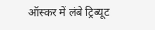ऑस्कर में लंबे ट्रिब्यूट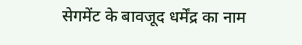सेगमेंट के बावजूद धर्मेंद्र का नाम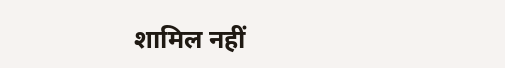शामिल नहीं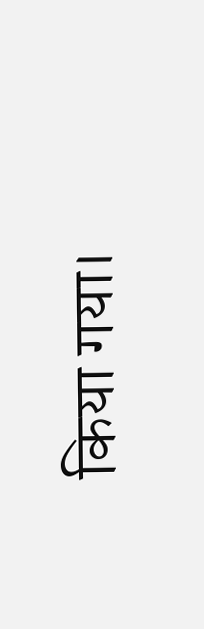किया गया।